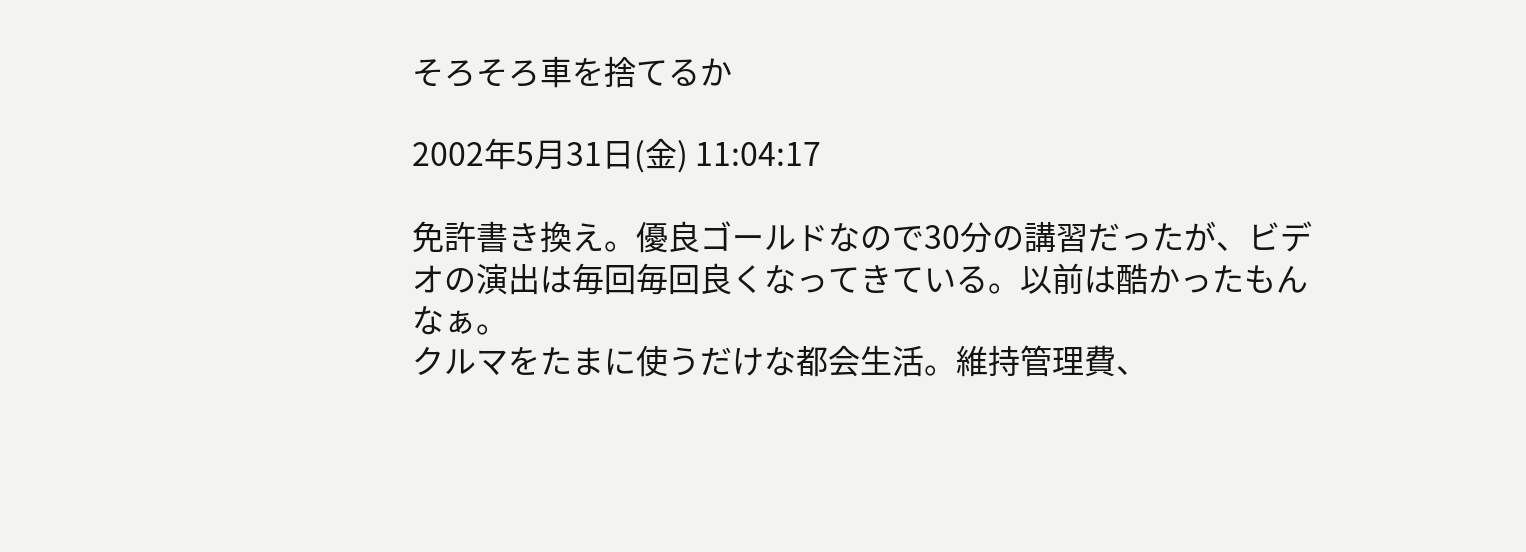そろそろ車を捨てるか

2002年5月31日(金) 11:04:17

免許書き換え。優良ゴールドなので30分の講習だったが、ビデオの演出は毎回毎回良くなってきている。以前は酷かったもんなぁ。
クルマをたまに使うだけな都会生活。維持管理費、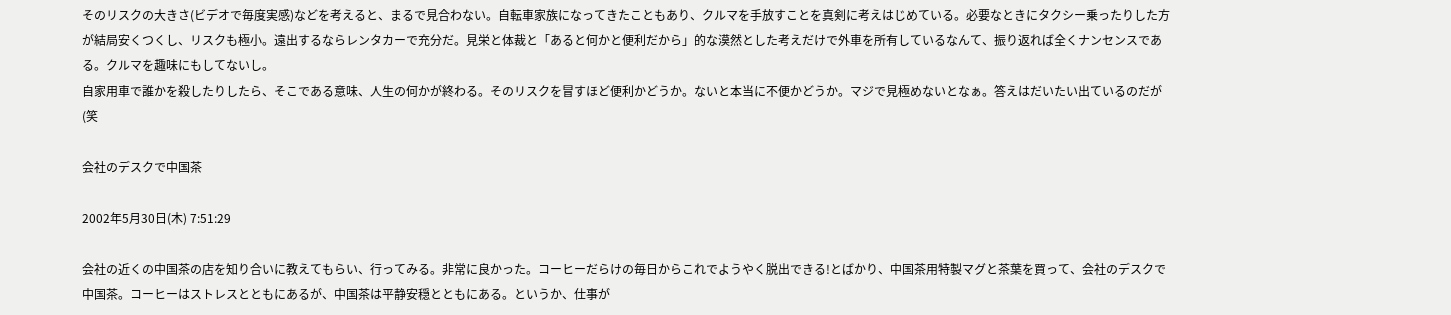そのリスクの大きさ(ビデオで毎度実感)などを考えると、まるで見合わない。自転車家族になってきたこともあり、クルマを手放すことを真剣に考えはじめている。必要なときにタクシー乗ったりした方が結局安くつくし、リスクも極小。遠出するならレンタカーで充分だ。見栄と体裁と「あると何かと便利だから」的な漠然とした考えだけで外車を所有しているなんて、振り返れば全くナンセンスである。クルマを趣味にもしてないし。
自家用車で誰かを殺したりしたら、そこである意味、人生の何かが終わる。そのリスクを冒すほど便利かどうか。ないと本当に不便かどうか。マジで見極めないとなぁ。答えはだいたい出ているのだが(笑

会社のデスクで中国茶

2002年5月30日(木) 7:51:29

会社の近くの中国茶の店を知り合いに教えてもらい、行ってみる。非常に良かった。コーヒーだらけの毎日からこれでようやく脱出できる!とばかり、中国茶用特製マグと茶葉を買って、会社のデスクで中国茶。コーヒーはストレスとともにあるが、中国茶は平静安穏とともにある。というか、仕事が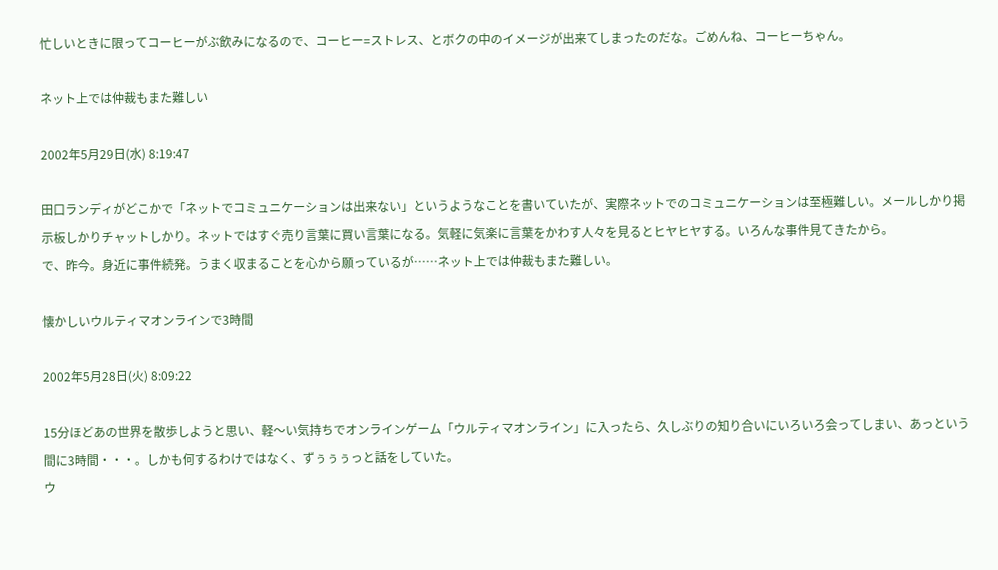忙しいときに限ってコーヒーがぶ飲みになるので、コーヒー=ストレス、とボクの中のイメージが出来てしまったのだな。ごめんね、コーヒーちゃん。

ネット上では仲裁もまた難しい

2002年5月29日(水) 8:19:47

田口ランディがどこかで「ネットでコミュニケーションは出来ない」というようなことを書いていたが、実際ネットでのコミュニケーションは至極難しい。メールしかり掲示板しかりチャットしかり。ネットではすぐ売り言葉に買い言葉になる。気軽に気楽に言葉をかわす人々を見るとヒヤヒヤする。いろんな事件見てきたから。
で、昨今。身近に事件続発。うまく収まることを心から願っているが……ネット上では仲裁もまた難しい。

懐かしいウルティマオンラインで3時間

2002年5月28日(火) 8:09:22

15分ほどあの世界を散歩しようと思い、軽〜い気持ちでオンラインゲーム「ウルティマオンライン」に入ったら、久しぶりの知り合いにいろいろ会ってしまい、あっという間に3時間・・・。しかも何するわけではなく、ずぅぅぅっと話をしていた。
ウ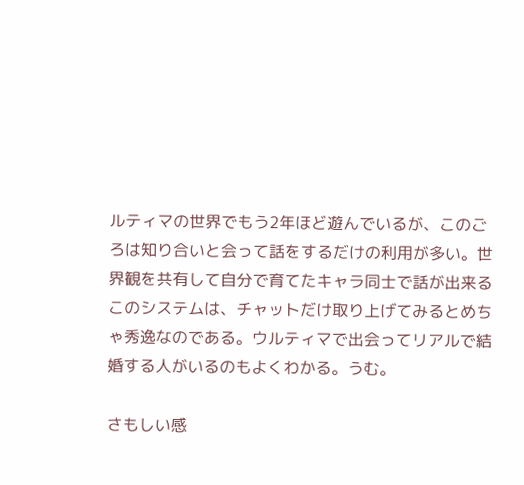ルティマの世界でもう2年ほど遊んでいるが、このごろは知り合いと会って話をするだけの利用が多い。世界観を共有して自分で育てたキャラ同士で話が出来るこのシステムは、チャットだけ取り上げてみるとめちゃ秀逸なのである。ウルティマで出会ってリアルで結婚する人がいるのもよくわかる。うむ。

さもしい感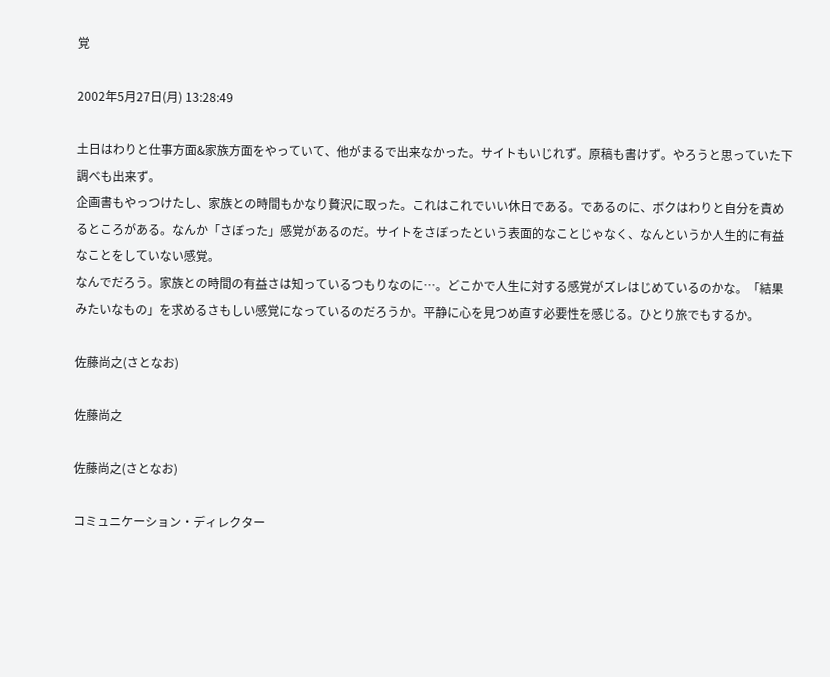覚

2002年5月27日(月) 13:28:49

土日はわりと仕事方面&家族方面をやっていて、他がまるで出来なかった。サイトもいじれず。原稿も書けず。やろうと思っていた下調べも出来ず。
企画書もやっつけたし、家族との時間もかなり贅沢に取った。これはこれでいい休日である。であるのに、ボクはわりと自分を責めるところがある。なんか「さぼった」感覚があるのだ。サイトをさぼったという表面的なことじゃなく、なんというか人生的に有益なことをしていない感覚。
なんでだろう。家族との時間の有益さは知っているつもりなのに…。どこかで人生に対する感覚がズレはじめているのかな。「結果みたいなもの」を求めるさもしい感覚になっているのだろうか。平静に心を見つめ直す必要性を感じる。ひとり旅でもするか。

佐藤尚之(さとなお)

佐藤尚之

佐藤尚之(さとなお)

コミュニケーション・ディレクター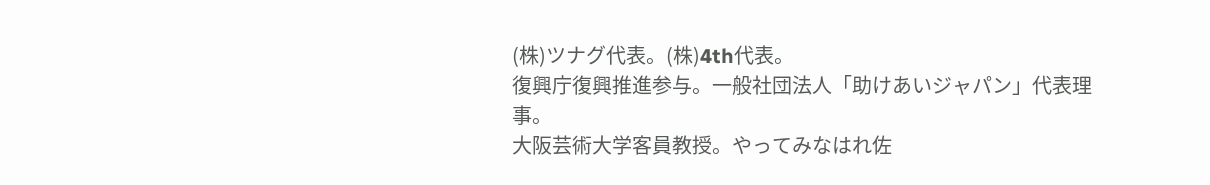(株)ツナグ代表。(株)4th代表。
復興庁復興推進参与。一般社団法人「助けあいジャパン」代表理事。
大阪芸術大学客員教授。やってみなはれ佐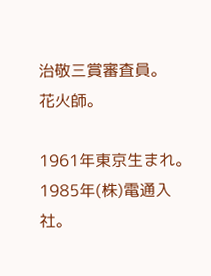治敬三賞審査員。
花火師。

1961年東京生まれ。1985年(株)電通入社。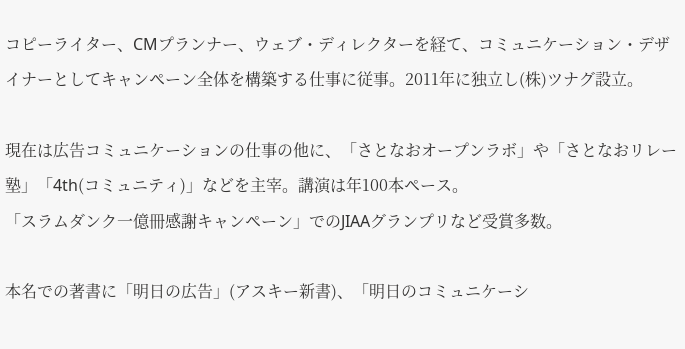コピーライター、CMプランナー、ウェブ・ディレクターを経て、コミュニケーション・デザイナーとしてキャンペーン全体を構築する仕事に従事。2011年に独立し(株)ツナグ設立。

現在は広告コミュニケーションの仕事の他に、「さとなおオープンラボ」や「さとなおリレー塾」「4th(コミュニティ)」などを主宰。講演は年100本ペース。
「スラムダンク一億冊感謝キャンペーン」でのJIAAグランプリなど受賞多数。

本名での著書に「明日の広告」(アスキー新書)、「明日のコミュニケーシ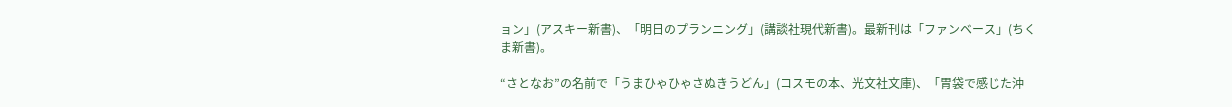ョン」(アスキー新書)、「明日のプランニング」(講談社現代新書)。最新刊は「ファンベース」(ちくま新書)。

“さとなお”の名前で「うまひゃひゃさぬきうどん」(コスモの本、光文社文庫)、「胃袋で感じた沖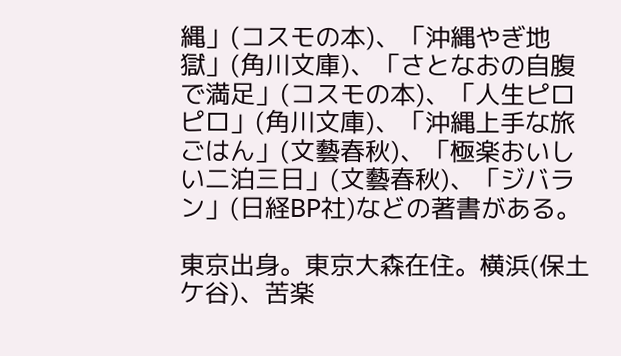縄」(コスモの本)、「沖縄やぎ地獄」(角川文庫)、「さとなおの自腹で満足」(コスモの本)、「人生ピロピロ」(角川文庫)、「沖縄上手な旅ごはん」(文藝春秋)、「極楽おいしい二泊三日」(文藝春秋)、「ジバラン」(日経BP社)などの著書がある。

東京出身。東京大森在住。横浜(保土ケ谷)、苦楽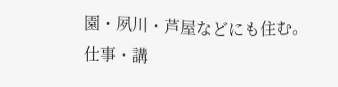園・夙川・芦屋などにも住む。
仕事・講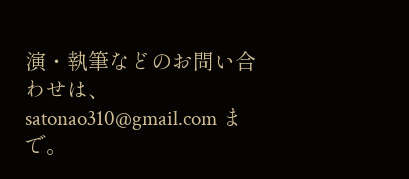演・執筆などのお問い合わせは、satonao310@gmail.com まで。